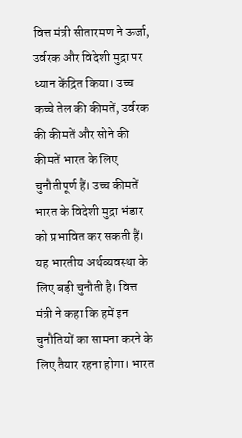वित्त मंत्री सीतारमण ने ऊर्जा, उर्वरक और विदेशी मुद्रा पर ध्यान केंद्रित किया। उच्च कच्चे तेल की कीमतें, उर्वरक की कीमतें और सोने की कीमतें भारत के लिए चुनौतीपूर्ण हैं। उच्च कीमतें भारत के विदेशी मुद्रा भंडार को प्रभावित कर सकती हैं। यह भारतीय अर्थव्यवस्था के लिए बड़ी चुनौती है। वित्त मंत्री ने कहा कि हमें इन चुनौतियों का सामना करने के लिए तैयार रहना होगा। भारत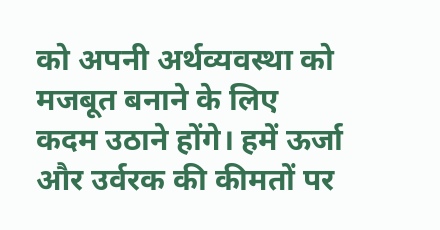को अपनी अर्थव्यवस्था को मजबूत बनाने के लिए कदम उठाने होंगे। हमें ऊर्जा और उर्वरक की कीमतों पर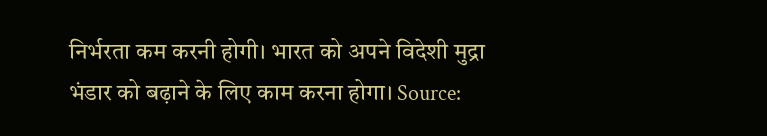निर्भरता कम करनी होगी। भारत को अपने विदेशी मुद्रा भंडार को बढ़ाने के लिए काम करना होगा। Source: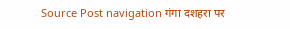Source Post navigation गंगा दशहरा पर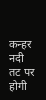कन्हर नदी तट पर होगी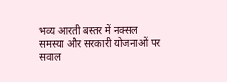भव्य आरती बस्तर में नक्सल समस्या और सरकारी योजनाओं पर सवाल